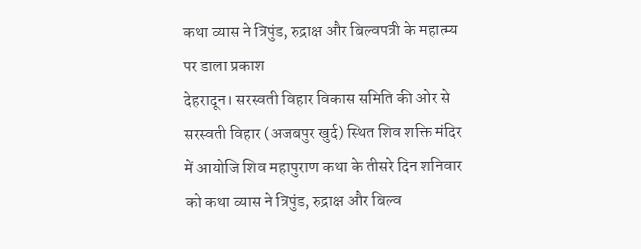कथा व्यास ने त्रिपुंड, रुद्राक्ष और बिल्वपत्री के महात्म्य पर डाला प्रकाश
देहरादून। सरस्वती विहार विकास समिति की ओर से सरस्वती विहार (अजबपुर खुर्द) स्थित शिव शक्ति मंदिर में आयोजि शिव महापुराण कथा के तीसरे दिन शनिवार को कथा व्यास ने त्रिपुंड, रुद्राक्ष और बिल्व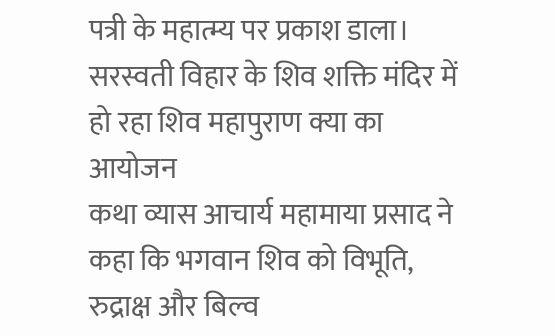पत्री के महात्म्य पर प्रकाश डाला।
सरस्वती विहार के शिव शक्ति मंदिर में हो रहा शिव महापुराण क्या का आयोजन
कथा व्यास आचार्य महामाया प्रसाद ने कहा कि भगवान शिव को विभूति, रुद्राक्ष और बिल्व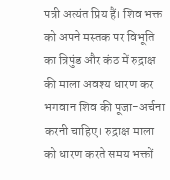पत्री अत्यंत प्रिय हैं। शिव भक्त को अपने मस्तक पर विभूति का त्रिपुंड और कंठ में रुद्राक्ष की माला अवश्य धारण कर भगवान शिव की पूजा-अर्चना करनी चाहिए। रुद्राक्ष माला को धारण करते समय भक्तों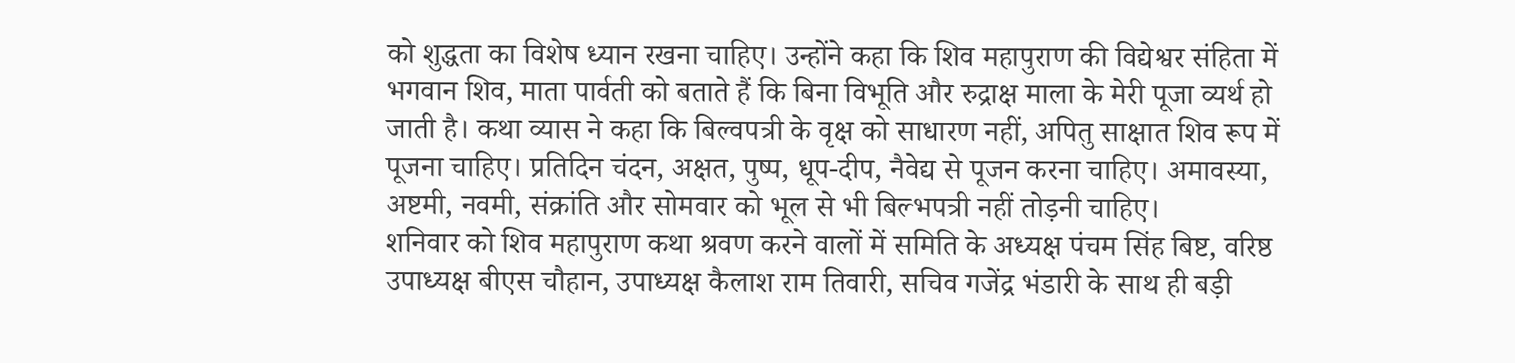को शुद्धता का विशेष ध्यान रखना चाहिए। उन्होंने कहा कि शिव महापुराण की विद्येश्वर संहिता में भगवान शिव, माता पार्वती को बताते हैं कि बिना विभूति और रुद्राक्ष माला के मेरी पूजा व्यर्थ हो जाती है। कथा व्यास ने कहा कि बिल्वपत्री के वृक्ष को साधारण नहीं, अपितु साक्षात शिव रूप में पूजना चाहिए। प्रतिदिन चंदन, अक्षत, पुष्प, धूप-दीप, नैवेद्य से पूजन करना चाहिए। अमावस्या, अष्टमी, नवमी, संक्रांति और सोमवार को भूल से भी बिल्भपत्री नहीं तोड़नी चाहिए।
शनिवार को शिव महापुराण कथा श्रवण करने वालों में समिति के अध्यक्ष पंचम सिंह बिष्ट, वरिष्ठ उपाध्यक्ष बीएस चौहान, उपाध्यक्ष कैलाश राम तिवारी, सचिव गजेंद्र भंडारी के साथ ही बड़ी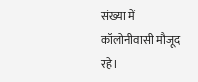संख्या में कॉलोनीवासी मौजूद रहे।